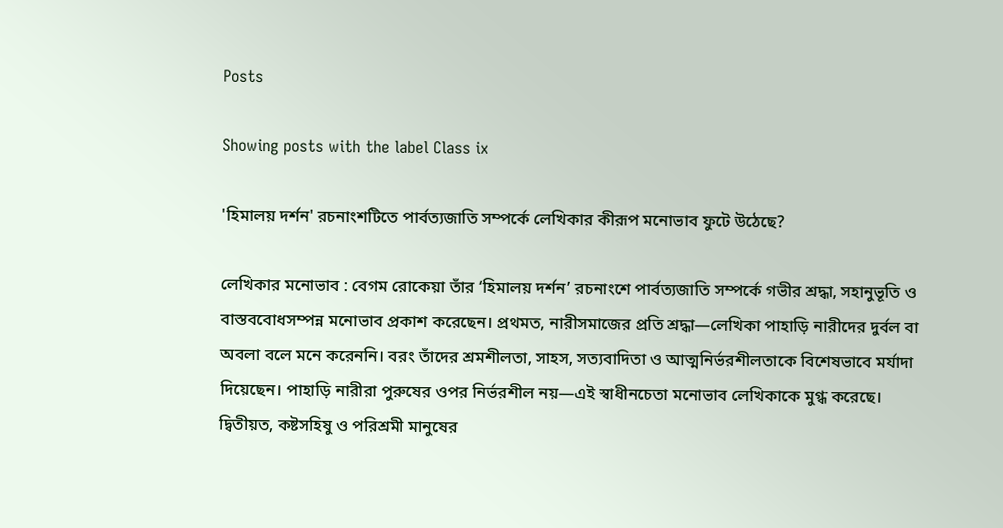Posts

Showing posts with the label Class ix

'হিমালয় দর্শন' রচনাংশটিতে পার্বত্যজাতি সম্পর্কে লেখিকার কীরূপ মনোভাব ফুটে উঠেছে?

লেখিকার মনোভাব : বেগম রোকেয়া তাঁর ‘হিমালয় দর্শন’ রচনাংশে পার্বত্যজাতি সম্পর্কে গভীর শ্রদ্ধা, সহানুভূতি ও বাস্তববোধসম্পন্ন মনোভাব প্রকাশ করেছেন। প্রথমত, নারীসমাজের প্রতি শ্রদ্ধা—লেখিকা পাহাড়ি নারীদের দুর্বল বা অবলা বলে মনে করেননি। বরং তাঁদের শ্রমশীলতা, সাহস, সত্যবাদিতা ও আত্মনির্ভরশীলতাকে বিশেষভাবে মর্যাদা দিয়েছেন। পাহাড়ি নারীরা পুরুষের ওপর নির্ভরশীল নয়—এই স্বাধীনচেতা মনোভাব লেখিকাকে মুগ্ধ করেছে। দ্বিতীয়ত, কষ্টসহিষু ও পরিশ্রমী মানুষের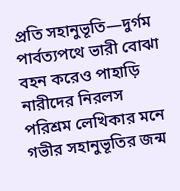প্রতি সহানুভূতি—দুর্গম পার্বত্যপথে ভারী বোঝা বহন করেও পাহাড়ি নারীদের নিরলস পরিশ্রম লেখিকার মনে গভীর সহানুভূতির জন্ম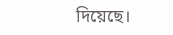দিয়েছে।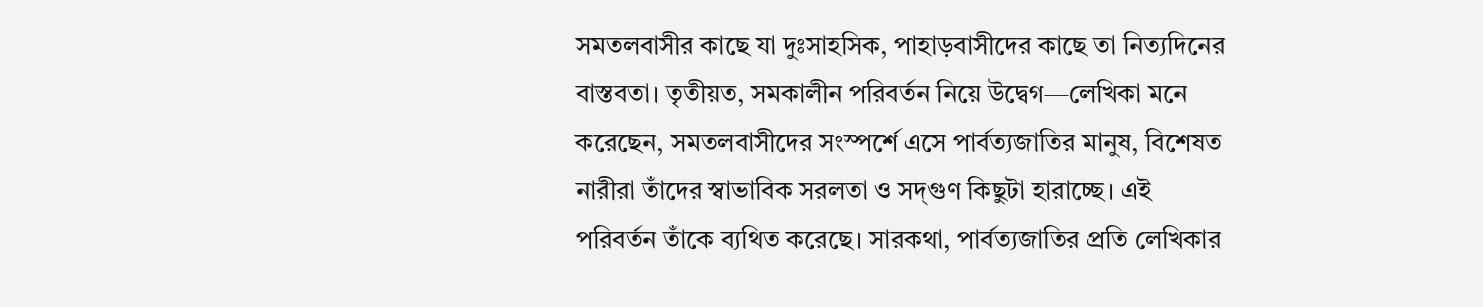সমতলবাসীর কাছে যা দুঃসাহসিক, পাহাড়বাসীদের কাছে তা নিত্যদিনের বাস্তবতা। তৃতীয়ত, সমকালীন পরিবর্তন নিয়ে উদ্বেগ—লেখিকা মনে করেছেন, সমতলবাসীদের সংস্পর্শে এসে পার্বত্যজাতির মানুষ, বিশেষত নারীরা তাঁদের স্বাভাবিক সরলতা ও সদ্‌গুণ কিছুটা হারাচ্ছে। এই পরিবর্তন তাঁকে ব্যথিত করেছে। সারকথা, পার্বত্যজাতির প্রতি লেখিকার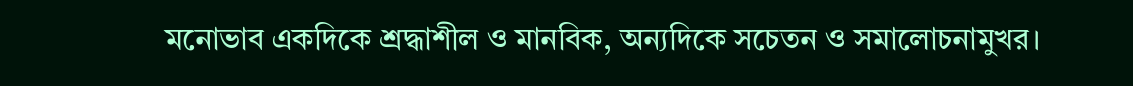মনোভাব একদিকে শ্রদ্ধাশীল ও মানবিক, অন্যদিকে সচেতন ও সমালোচনামুখর।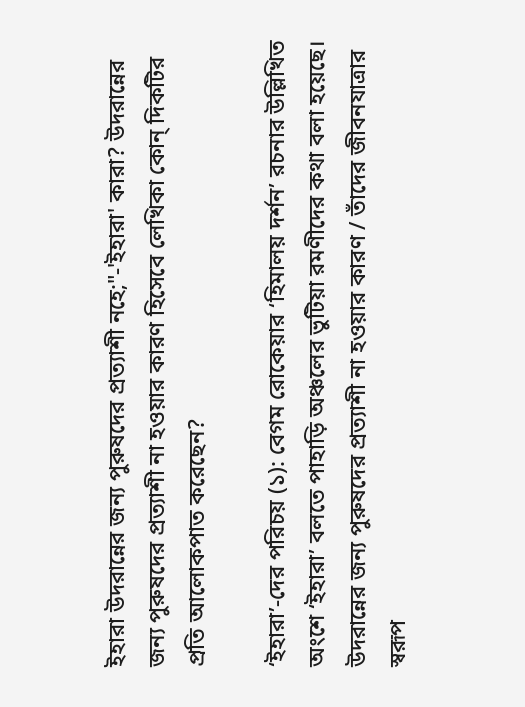ইহারা উদরান্নের জন্য পুরুষদের প্রত্যাশী নহে;"-'ইহারা' কারা? উদরান্নের জন্য পুরুষদের প্রত্যাশী না হওয়ার কারণ হিসেবে লেখিকা কোন্ দিকটির প্রতি আলোকপাত করেছেন?

‘ইহারা’-দের পরিচয় (১): বেগম রোকেয়ার ‘হিমালয় দর্শন’ রচনার উল্লিখিত অংশে ‘ইহারা’ বলতে পাহাড়ি অঞ্চলের ভুটিয়া রমণীদের কথা বলা হয়েছে। উদরান্নের জন্য পুরুষদের প্রত্যাশী না হওয়ার কারণ / তাঁদের জীবনযাত্রার স্বরূপ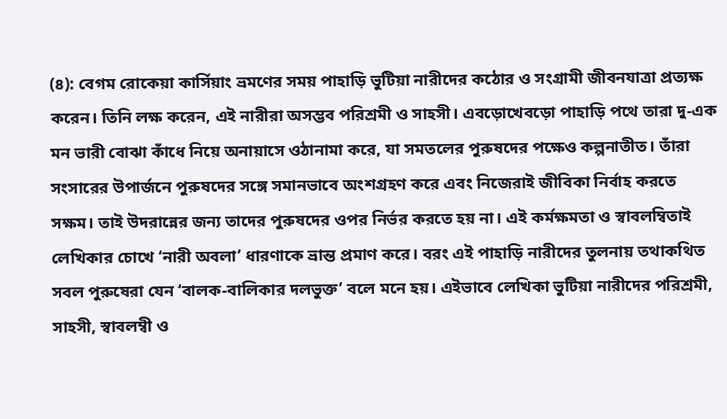(৪): বেগম রোকেয়া কার্সিয়াং ভ্রমণের সময় পাহাড়ি ভুটিয়া নারীদের কঠোর ও সংগ্রামী জীবনযাত্রা প্রত্যক্ষ করেন। তিনি লক্ষ করেন, এই নারীরা অসম্ভব পরিশ্রমী ও সাহসী। এবড়োখেবড়ো পাহাড়ি পথে তারা দু-এক মন ভারী বোঝা কাঁধে নিয়ে অনায়াসে ওঠানামা করে, যা সমতলের পুরুষদের পক্ষেও কল্পনাতীত। তাঁরা সংসারের উপার্জনে পুরুষদের সঙ্গে সমানভাবে অংশগ্রহণ করে এবং নিজেরাই জীবিকা নির্বাহ করতে সক্ষম। তাই উদরান্নের জন্য তাদের পুরুষদের ওপর নির্ভর করতে হয় না। এই কর্মক্ষমতা ও স্বাবলম্বিতাই লেখিকার চোখে ‘নারী অবলা’ ধারণাকে ভ্রান্ত প্রমাণ করে। বরং এই পাহাড়ি নারীদের তুলনায় তথাকথিত সবল পুরুষেরা যেন ‘বালক-বালিকার দলভুক্ত’ বলে মনে হয়। এইভাবে লেখিকা ভুটিয়া নারীদের পরিশ্রমী, সাহসী, স্বাবলম্বী ও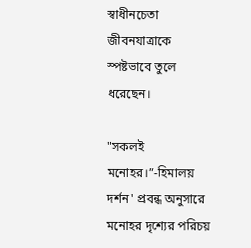স্বাধীনচেতা জীবনযাত্রাকে স্পষ্টভাবে তুলে ধরেছেন।

"সকলই মনোহর।”-হিমালয় দর্শন' প্রবন্ধ অনুসারে মনোহর দৃশ্যের পরিচয়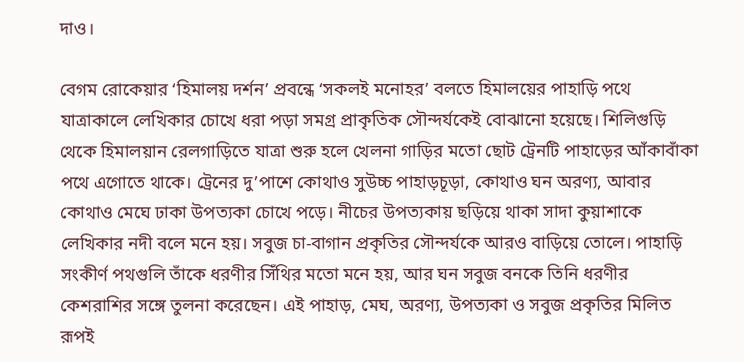দাও।

বেগম রোকেয়ার ‘হিমালয় দর্শন’ প্রবন্ধে ‘সকলই মনোহর’ বলতে হিমালয়ের পাহাড়ি পথে যাত্রাকালে লেখিকার চোখে ধরা পড়া সমগ্র প্রাকৃতিক সৌন্দর্যকেই বোঝানো হয়েছে। শিলিগুড়ি থেকে হিমালয়ান রেলগাড়িতে যাত্রা শুরু হলে খেলনা গাড়ির মতো ছোট ট্রেনটি পাহাড়ের আঁকাবাঁকা পথে এগোতে থাকে। ট্রেনের দু’পাশে কোথাও সুউচ্চ পাহাড়চূড়া, কোথাও ঘন অরণ্য, আবার কোথাও মেঘে ঢাকা উপত্যকা চোখে পড়ে। নীচের উপত্যকায় ছড়িয়ে থাকা সাদা কুয়াশাকে লেখিকার নদী বলে মনে হয়। সবুজ চা-বাগান প্রকৃতির সৌন্দর্যকে আরও বাড়িয়ে তোলে। পাহাড়ি সংকীর্ণ পথগুলি তাঁকে ধরণীর সিঁথির মতো মনে হয়, আর ঘন সবুজ বনকে তিনি ধরণীর কেশরাশির সঙ্গে তুলনা করেছেন। এই পাহাড়, মেঘ, অরণ্য, উপত্যকা ও সবুজ প্রকৃতির মিলিত রূপই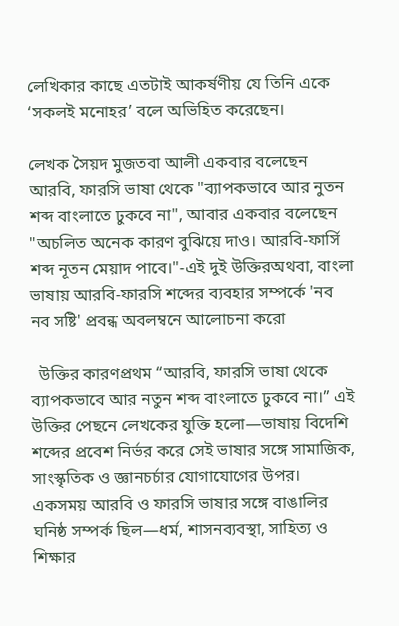লেখিকার কাছে এতটাই আকর্ষণীয় যে তিনি একে ‘সকলই মনোহর’ বলে অভিহিত করেছেন।

লেখক সৈয়দ মুজতবা আলী একবার বলেছেন আরবি, ফারসি ভাষা থেকে "ব্যাপকভাবে আর নুতন শব্দ বাংলাতে ঢুকবে না", আবার একবার বলেছেন "অচলিত অনেক কারণ বুঝিয়ে দাও। আরবি-ফার্সি শব্দ নূতন মেয়াদ পাবে।"-এই দুই উক্তিরঅথবা, বাংলা ভাষায় আরবি-ফারসি শব্দের ব্যবহার সম্পর্কে 'নব নব সষ্টি' প্রবন্ধ অবলম্বনে আলোচনা করো

  উক্তির কারণপ্রথম “আরবি, ফারসি ভাষা থেকে ব্যাপকভাবে আর নতুন শব্দ বাংলাতে ঢুকবে না।” এই উক্তির পেছনে লেখকের যুক্তি হলো—ভাষায় বিদেশি শব্দের প্রবেশ নির্ভর করে সেই ভাষার সঙ্গে সামাজিক, সাংস্কৃতিক ও জ্ঞানচর্চার যোগাযোগের উপর। একসময় আরবি ও ফারসি ভাষার সঙ্গে বাঙালির ঘনিষ্ঠ সম্পর্ক ছিল—ধর্ম, শাসনব্যবস্থা, সাহিত্য ও শিক্ষার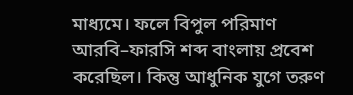মাধ্যমে। ফলে বিপুল পরিমাণ আরবি–ফারসি শব্দ বাংলায় প্রবেশ করেছিল। কিন্তু আধুনিক যুগে তরুণ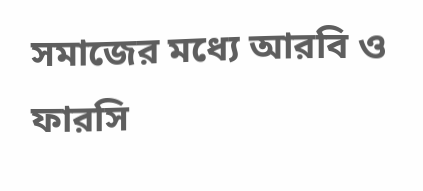সমাজের মধ্যে আরবি ও ফারসি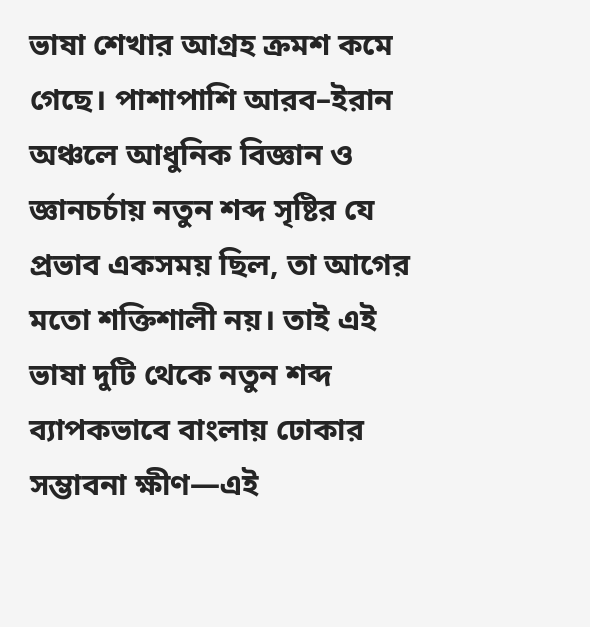ভাষা শেখার আগ্রহ ক্রমশ কমে গেছে। পাশাপাশি আরব–ইরান অঞ্চলে আধুনিক বিজ্ঞান ও জ্ঞানচর্চায় নতুন শব্দ সৃষ্টির যে প্রভাব একসময় ছিল, তা আগের মতো শক্তিশালী নয়। তাই এই ভাষা দুটি থেকে নতুন শব্দ ব্যাপকভাবে বাংলায় ঢোকার সম্ভাবনা ক্ষীণ—এই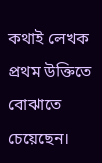কথাই লেখক প্রথম উক্তিতে বোঝাতে চেয়েছেন।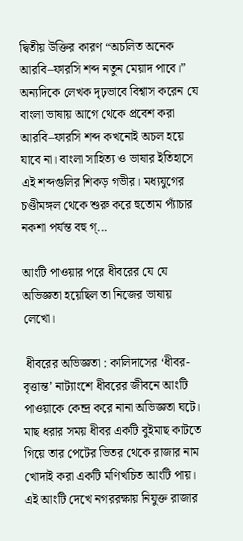দ্বিতীয় উক্তির কারণ “অচলিত অনেক আরবি–ফারসি শব্দ নতুন মেয়াদ পাবে।” অন্যদিকে লেখক দৃঢ়ভাবে বিশ্বাস করেন যে বাংলা ভাষায় আগে থেকে প্রবেশ করা আরবি–ফারসি শব্দ কখনোই অচল হয়ে যাবে না। বাংলা সাহিত্য ও ভাষার ইতিহাসে এই শব্দগুলির শিকড় গভীর। মধ্যযুগের চণ্ডীমঙ্গল থেকে শুরু করে হুতোম প্যাঁচার নকশা পর্যন্ত বহু গ্...

আংটি পাওয়ার পরে ধীবরের যে যে অভিজ্ঞতা হয়েছিল তা নিজের ভাষায় লেখো।

 ধীবরের অভিজ্ঞতা : কালিদাসের ‘ধীবর-বৃত্তান্ত’ নাট্যাংশে ধীবরের জীবনে আংটি পাওয়াকে কেন্দ্র করে নানা অভিজ্ঞতা ঘটে। মাছ ধরার সময় ধীবর একটি বুইমাছ কাটতে গিয়ে তার পেটের ভিতর থেকে রাজার নাম খোদাই করা একটি মণিখচিত আংটি পায়। এই আংটি দেখে নগররক্ষায় নিযুক্ত রাজার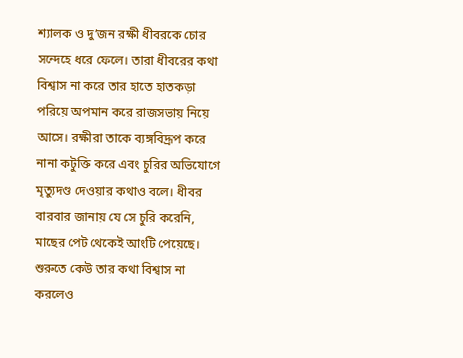শ্যালক ও দু’জন রক্ষী ধীবরকে চোর সন্দেহে ধরে ফেলে। তারা ধীবরের কথা বিশ্বাস না করে তার হাতে হাতকড়া পরিয়ে অপমান করে রাজসভায় নিয়ে আসে। রক্ষীরা তাকে ব্যঙ্গবিদ্রূপ করে নানা কটুক্তি করে এবং চুরির অভিযোগে মৃত্যুদণ্ড দেওয়ার কথাও বলে। ধীবর বারবার জানায় যে সে চুরি করেনি, মাছের পেট থেকেই আংটি পেয়েছে। শুরুতে কেউ তার কথা বিশ্বাস না করলেও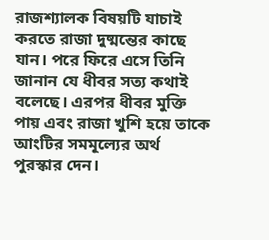রাজশ্যালক বিষয়টি যাচাই করতে রাজা দুষ্মন্তের কাছে যান। পরে ফিরে এসে তিনি জানান যে ধীবর সত্য কথাই বলেছে। এরপর ধীবর মুক্তি পায় এবং রাজা খুশি হয়ে তাকে আংটির সমমূল্যের অর্থ পুরস্কার দেন।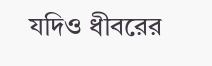যদিও ধীবরের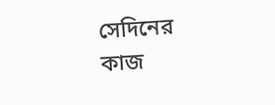সেদিনের কাজ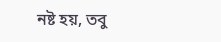নষ্ট হয়, তবু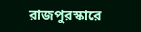রাজপুরস্কারে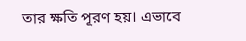তার ক্ষতি পূরণ হয়। এভাবে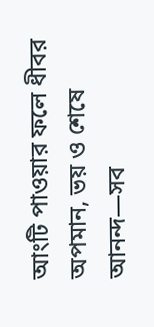আংটি পাওয়ার ফলে ধীবর অপমান, ভয় ও শেষে আনন্দ—সব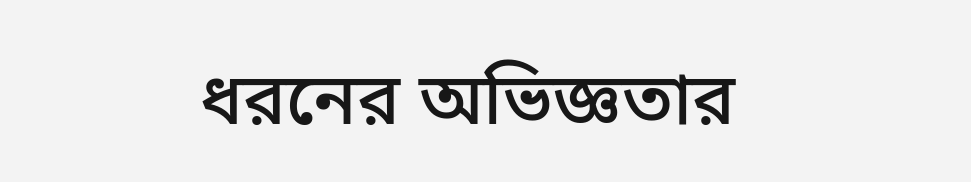ধরনের অভিজ্ঞতার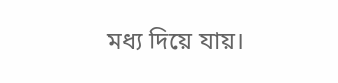মধ্য দিয়ে যায়।